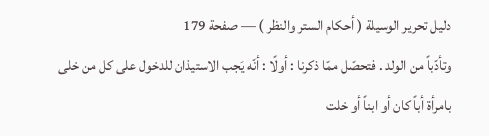دليل تحرير الوسيلة ( أحكام الستر والنظر ) — صفحة 179
وتأدّباً من الولد . فتحصّل ممّا ذكرنا : أولًا : أنّه يَجب الاستيذان للدخول على كل من خلى بامرأة أباً كان أو ابناً أو خلت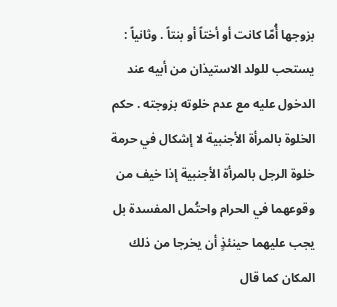بزوجها أُمّا كانت أو أختاً أو بنتاً . وثانياً : يستحب للولد الاستيذان من أبيه عند الدخول عليه مع عدم خلوته بزوجته . حكم الخلوة بالمرأة الأجنبية لا إشكال في حرمة خلوة الرجل بالمرأة الأجنبية إذا خيف من وقوعهما في الحرام واحتُمل المفسدة بل يجب عليهما حينئذٍ أن يخرجا من ذلك المكان كما قال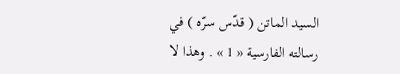السيد الماتن ( قدّس سرّه ) في رسالته الفارسية « 1 » . وهذا لا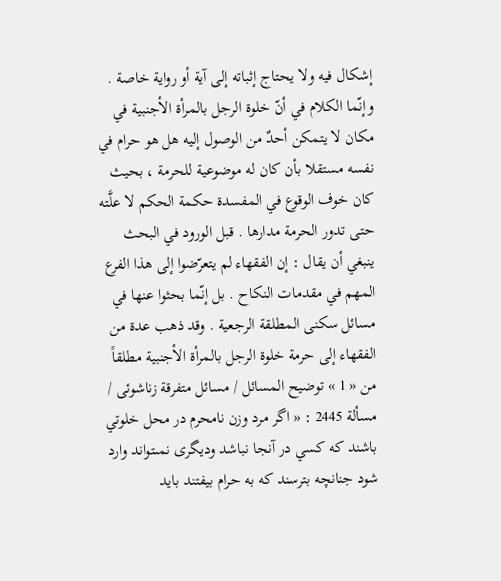إشكال فيه ولا يحتاج إثباته إلى آية أو رواية خاصة . وإنّما الكلام في أنّ خلوة الرجل بالمرأة الأجنبية في مكان لا يتمكن أحدٌ من الوصول إليه هل هو حرام في نفسه مستقلا بأن كان له موضوعية للحرمة ، بحيث كان خوف الوقوع في المفسدة حكمة الحكم لا علَّته حتى تدور الحرمة مدارها . قبل الورود في البحث ينبغي أن يقال : إن الفقهاء لم يتعرّضوا إلى هذا الفرع المهم في مقدمات النكاح . بل إنّما بحثوا عنها في مسائل سكنى المطلقة الرجعية . وقد ذهب عدة من الفقهاء إلى حرمة خلوة الرجل بالمرأة الأجنبية مطلقاً من « 1 » توضيح المسائل / مسائل متفرقة زناشوئى / مسألة 2445 : « اگر مرد وزن نامحرم در محل خلوتي باشند كه كسي در آنجا نباشد وديگرى نمىتواند وارد شود جنانچه بترسند كه به حرام بيفتند بايد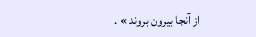از آنجا بيرون بروند » .